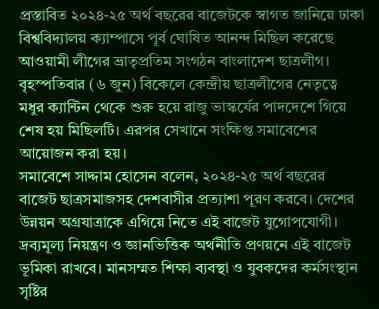প্রস্তাবিত ২০২৪-২৫ অর্থ বছরের বাজেটকে স্বাগত জানিয়ে ঢাকা বিশ্ববিদ্যালয় ক্যাম্পাসে পূর্ব ঘোষিত আনন্দ মিছিল করেছে আওয়ামী লীগের ভ্রাতৃপ্রতিম সংগঠন বাংলাদেশ ছাত্রলীগ।
বৃহস্পতিবার (৬ জুন) বিকেলে কেন্দ্রীয় ছাত্রলীগের নেতৃত্বে মধুর ক্যান্টিন থেকে শুরু হয়ে রাজু ভাস্কর্যের পাদদেশে গিয়ে শেষ হয় মিছিলটি। এরপর সেখানে সংক্ষিপ্ত সমাবেশের আয়োজন করা হয়।
সমাবেশে সাদ্দাম হোসেন বলেন, ২০২৪-২৫ অর্থ বছরের বাজেট ছাত্রসমাজসহ দেশবাসীর প্রত্যাশা পূরণ করবে। দেশের উন্নয়ন অগ্রযাত্রাকে এগিয়ে নিতে এই বাজেট যুগোপযোগী। দ্রব্যমূল্য নিয়ন্ত্রণ ও জ্ঞানভিত্তিক অর্থনীতি প্রণয়নে এই বাজেট ভূমিকা রাখবে। মানসম্মত শিক্ষা ব্যবস্থা ও যুবকদের কর্মসংস্থান সৃষ্টির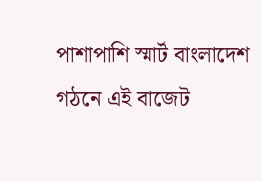পাশাপাশি স্মার্ট বাংলাদেশ গঠনে এই বাজেট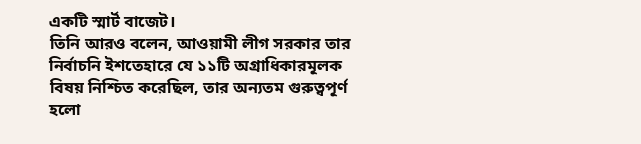একটি স্মার্ট বাজেট।
তিনি আরও বলেন, আওয়ামী লীগ সরকার তার নির্বাচনি ইশতেহারে যে ১১টি অগ্রাধিকারমূলক বিষয় নিশ্চিত করেছিল, তার অন্যতম গুরুত্বপূর্ণ হলো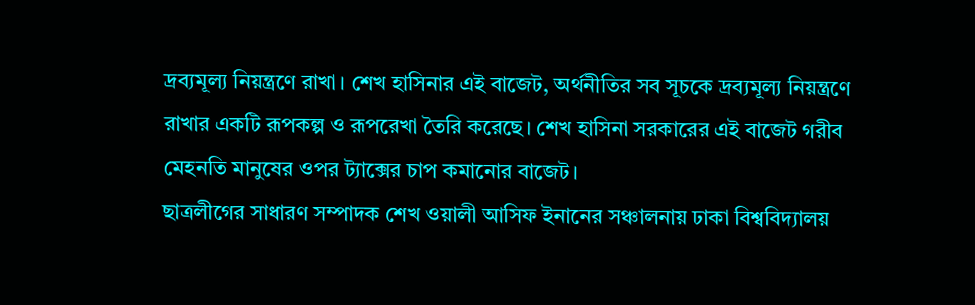দ্রব্যমূল্য নিয়ন্ত্রণে রাখা। শেখ হাসিনার এই বাজেট, অর্থনীতির সব সূচকে দ্রব্যমূল্য নিয়ন্ত্রণে রাখার একটি রূপকল্প ও রূপরেখা তৈরি করেছে। শেখ হাসিনা সরকারের এই বাজেট গরীব মেহনতি মানুষের ওপর ট্যাক্সের চাপ কমানোর বাজেট।
ছাত্রলীগের সাধারণ সম্পাদক শেখ ওয়ালী আসিফ ইনানের সঞ্চালনায় ঢাকা বিশ্ববিদ্যালয়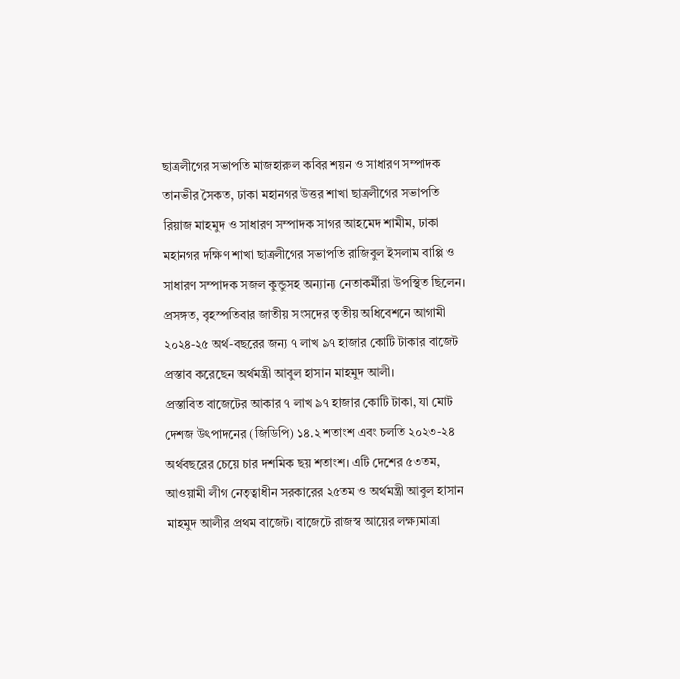ছাত্রলীগের সভাপতি মাজহারুল কবির শয়ন ও সাধারণ সম্পাদক তানভীর সৈকত, ঢাকা মহানগর উত্তর শাখা ছাত্রলীগের সভাপতি রিয়াজ মাহমুদ ও সাধারণ সম্পাদক সাগর আহমেদ শামীম, ঢাকা মহানগর দক্ষিণ শাখা ছাত্রলীগের সভাপতি রাজিবুল ইসলাম বাপ্পি ও সাধারণ সম্পাদক সজল কুন্ডুসহ অন্যান্য নেতাকর্মীরা উপস্থিত ছিলেন।
প্রসঙ্গত, বৃহস্পতিবার জাতীয় সংসদের তৃতীয় অধিবেশনে আগামী ২০২৪-২৫ অর্থ-বছরের জন্য ৭ লাখ ৯৭ হাজার কোটি টাকার বাজেট প্রস্তাব করেছেন অর্থমন্ত্রী আবুল হাসান মাহমুদ আলী।
প্রস্তাবিত বাজেটের আকার ৭ লাখ ৯৭ হাজার কোটি টাকা, যা মোট দেশজ উৎপাদনের (জিডিপি) ১৪.২ শতাংশ এবং চলতি ২০২৩-২৪ অর্থবছরের চেয়ে চার দশমিক ছয় শতাংশ। এটি দেশের ৫৩তম, আওয়ামী লীগ নেতৃত্বাধীন সরকারের ২৫তম ও অর্থমন্ত্রী আবুল হাসান মাহমুদ আলীর প্রথম বাজেট। বাজেটে রাজস্ব আয়ের লক্ষ্যমাত্রা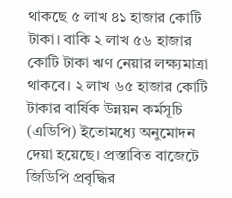থাকছে ৫ লাখ ৪১ হাজার কোটি টাকা। বাকি ২ লাখ ৫৬ হাজার কোটি টাকা ঋণ নেয়ার লক্ষ্যমাত্রা থাকবে। ২ লাখ ৬৫ হাজার কোটি টাকার বার্ষিক উন্নয়ন কর্মসূচি (এডিপি) ইতোমধ্যে অনুমোদন দেয়া হয়েছে। প্রস্তাবিত বাজেটে জিডিপি প্রবৃদ্ধির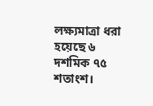লক্ষ্যমাত্রা ধরা হয়েছে ৬ দশমিক ৭৫ শতাংশ।